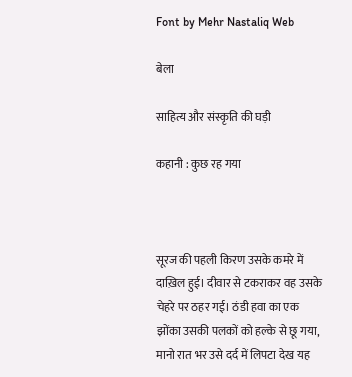Font by Mehr Nastaliq Web

बेला

साहित्य और संस्कृति की घड़ी

कहानी : कुछ रह गया



सूरज की पहली किरण उसके कमरे में दाख़िल हुई। दीवार से टकराकर वह उसके चेहरे पर ठहर गई। ठंडी हवा का एक झोंका उसकी पलकों को हल्के से छू गया, मानो रात भर उसे दर्द में लिपटा देख यह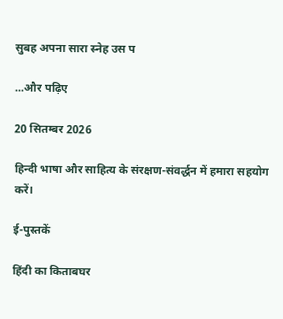सुबह अपना सारा स्नेह उस प

...और पढ़िए

20 सितम्बर 2026

हिन्दी भाषा और साहित्य के संरक्षण-संवर्द्धन में हमारा सहयोग करें।

ई-पुस्तकें

हिंदी का किताबघर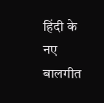हिंदी के नए बालगीत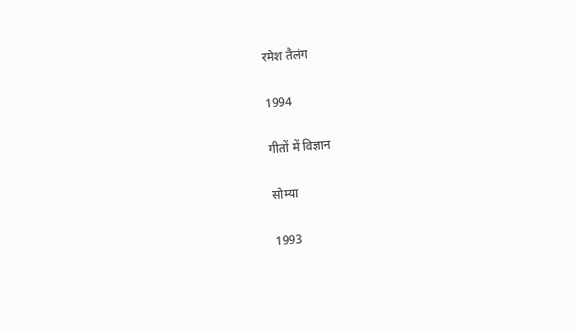रमेश तैलंग

1994

गीतों में विज्ञान

सोम्या

1993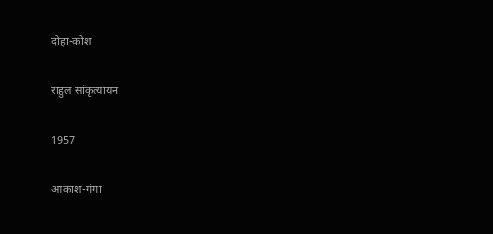दोहा-कोश

राहुल सांकृत्यायन

1957

आकाश-गंगा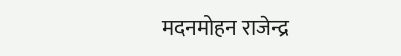मदनमोहन राजेन्द्र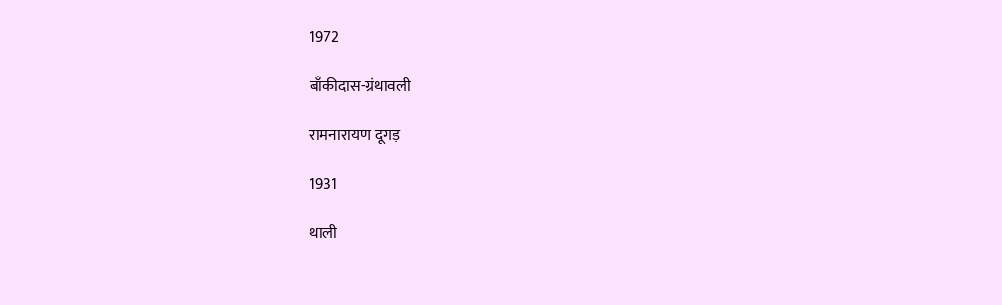1972

बाँकीदास-ग्रंथावली

रामनारायण दूगड़

1931

थाली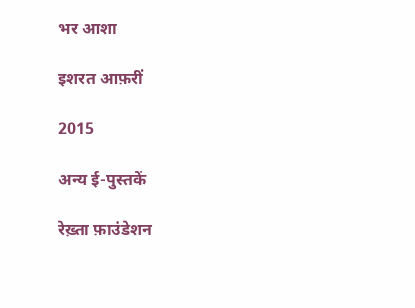भर आशा

इशरत आफ़रीं

2015

अन्य ई-पुस्तकें

रेख़्ता फ़ाउंडेशन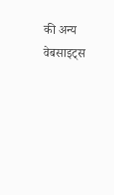की अन्य वेबसाइट्स